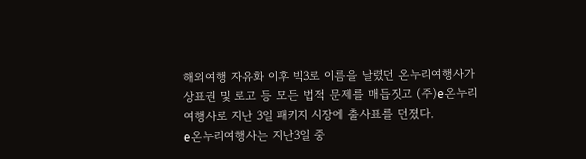해외여행 자유화 이후 빅3로 이름을 날렸던 온누리여행사가 상표권 및 로고 등 모든 법적 문제를 매듭짓고 (주)e온누리여행사로 지난 3일 패키지 시장에 출사표를 던졌다.
e온누리여행사는 지난3일 중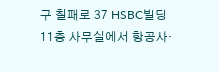구 칠패로 37 HSBC빌딩 11층 사무실에서 항공사·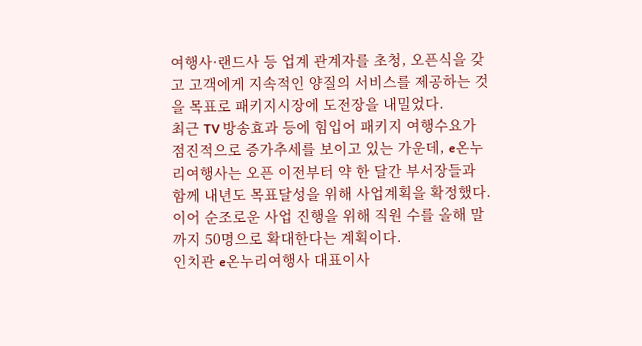여행사·랜드사 등 업계 관계자를 초청, 오픈식을 갖고 고객에게 지속적인 양질의 서비스를 제공하는 것을 목표로 패키지시장에 도전장을 내밀었다.
최근 TV 방송효과 등에 힘입어 패키지 여행수요가 점진적으로 증가추세를 보이고 있는 가운데, e온누리여행사는 오픈 이전부터 약 한 달간 부서장들과 함께 내년도 목표달성을 위해 사업계획을 확정했다. 이어 순조로운 사업 진행을 위해 직원 수를 올해 말까지 50명으로 확대한다는 계획이다.
인치관 e온누리여행사 대표이사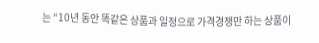는 “10년 동안 똑같은 상품과 일정으로 가격경쟁만 하는 상품이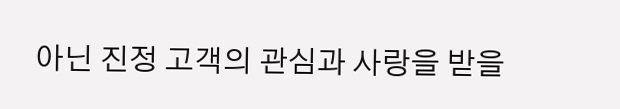아닌 진정 고객의 관심과 사랑을 받을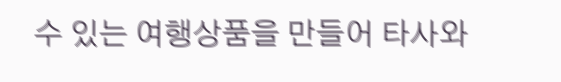수 있는 여행상품을 만들어 타사와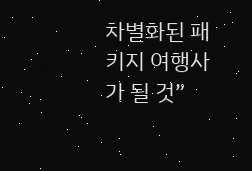차별화된 패키지 여행사가 될 것”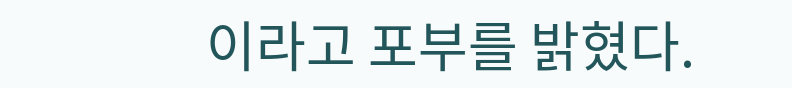이라고 포부를 밝혔다.